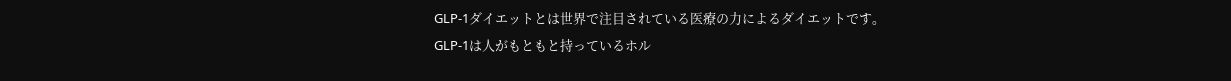GLP-1ダイエットとは世界で注目されている医療の力によるダイエットです。
GLP-1は人がもともと持っているホル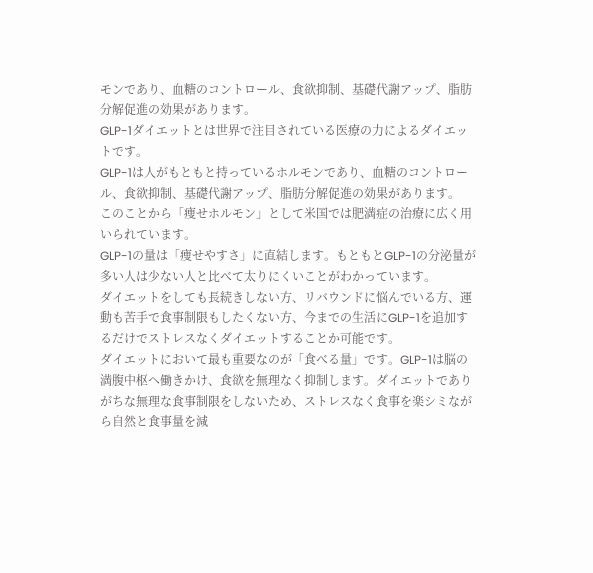モンであり、血糖のコントロール、食欲抑制、基礎代謝アップ、脂肪分解促進の効果があります。
GLP-1ダイエットとは世界で注目されている医療の力によるダイエットです。
GLP-1は人がもともと持っているホルモンであり、血糖のコントロール、食欲抑制、基礎代謝アップ、脂肪分解促進の効果があります。
このことから「痩せホルモン」として米国では肥満症の治療に広く用いられています。
GLP-1の量は「痩せやすさ」に直結します。もともとGLP-1の分泌量が多い人は少ない人と比べて太りにくいことがわかっています。
ダイエットをしても長続きしない方、リバウンドに悩んでいる方、運動も苦手で食事制限もしたくない方、今までの生活にGLP-1を追加するだけでストレスなくダイエットすることか可能です。
ダイエットにおいて最も重要なのが「食べる量」です。GLP-1は脳の満腹中枢へ働きかけ、食欲を無理なく抑制します。ダイエットでありがちな無理な食事制限をしないため、ストレスなく食事を楽シミながら自然と食事量を減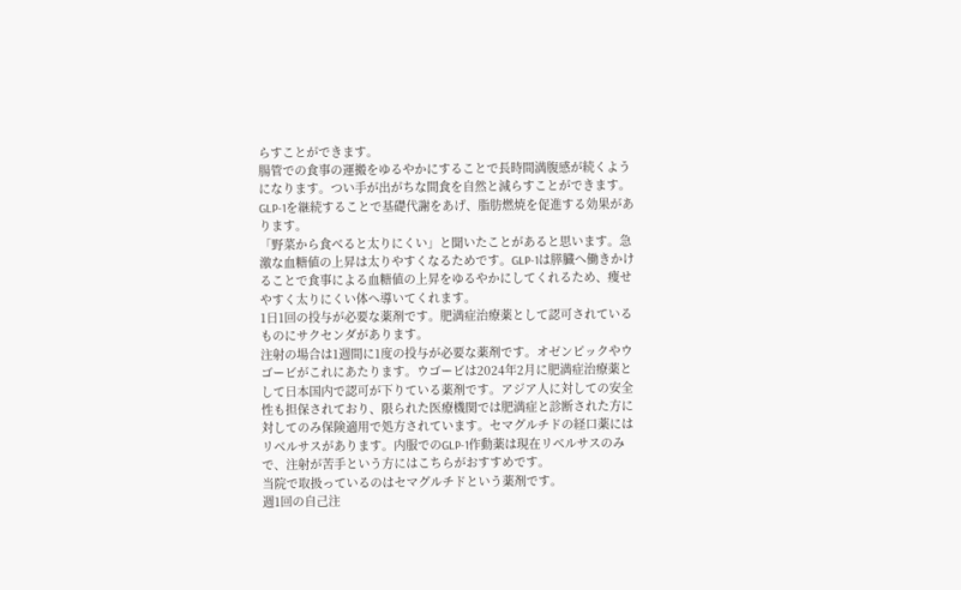らすことができます。
腸管での食事の運搬をゆるやかにすることで長時間満腹感が続くようになります。つい手が出がちな間食を自然と減らすことができます。
GLP-1を継続することで基礎代謝をあげ、脂肪燃焼を促進する効果があります。
「野菜から食べると太りにくい」と聞いたことがあると思います。急激な血糖値の上昇は太りやすくなるためです。GLP-1は膵臓へ働きかけることで食事による血糖値の上昇をゆるやかにしてくれるため、痩せやすく太りにくい体へ導いてくれます。
1日1回の投与が必要な薬剤です。肥満症治療薬として認可されているものにサクセンダがあります。
注射の場合は1週間に1度の投与が必要な薬剤です。オゼンピックやウゴービがこれにあたります。ウゴービは2024年2月に肥満症治療薬として日本国内で認可が下りている薬剤です。アジア人に対しての安全性も担保されており、限られた医療機関では肥満症と診断された方に対してのみ保険適用で処方されています。セマグルチドの経口薬にはリベルサスがあります。内服でのGLP-1作動薬は現在リベルサスのみで、注射が苦手という方にはこちらがおすすめです。
当院で取扱っているのはセマグルチドという薬剤です。
週1回の自己注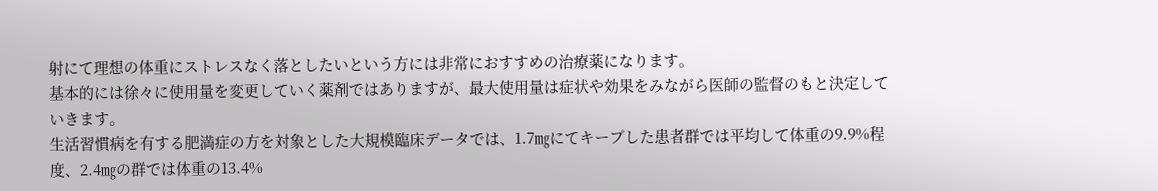射にて理想の体重にストレスなく落としたいという方には非常におすすめの治療薬になります。
基本的には徐々に使用量を変更していく薬剤ではありますが、最大使用量は症状や効果をみながら医師の監督のもと決定していきます。
生活習慣病を有する肥満症の方を対象とした大規模臨床データでは、1.7㎎にてキープした患者群では平均して体重の9.9%程度、2.4㎎の群では体重の13.4%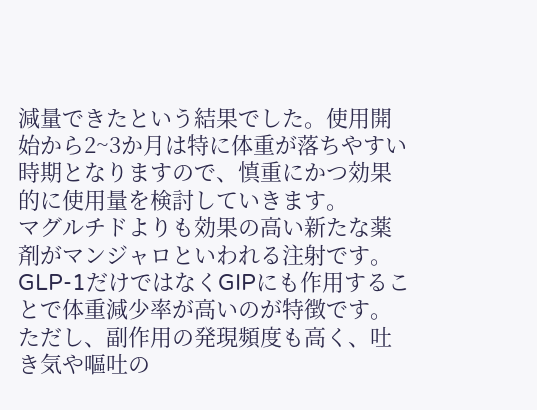減量できたという結果でした。使用開始から2~3か月は特に体重が落ちやすい時期となりますので、慎重にかつ効果的に使用量を検討していきます。
マグルチドよりも効果の高い新たな薬剤がマンジャロといわれる注射です。GLP-1だけではなくGIPにも作用することで体重減少率が高いのが特徴です。ただし、副作用の発現頻度も高く、吐き気や嘔吐の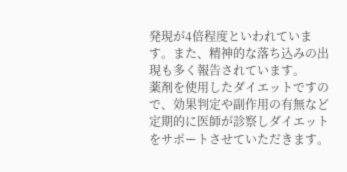発現が4倍程度といわれています。また、精神的な落ち込みの出現も多く報告されています。
薬剤を使用したダイエットですので、効果判定や副作用の有無など定期的に医師が診察しダイエットをサポートさせていただきます。